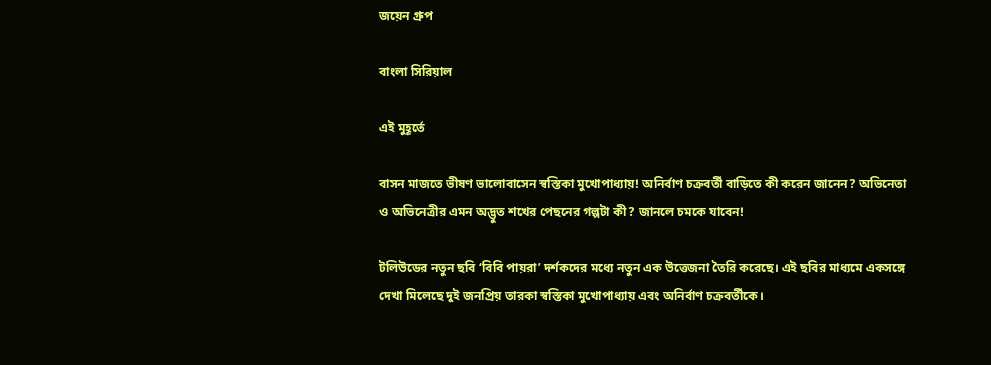জয়েন গ্রুপ

বাংলা সিরিয়াল

এই মুহূর্তে

বাসন মাজতে ভীষণ ভালোবাসেন স্বস্তিকা মুখোপাধ্যায়! অনির্বাণ চক্রবর্তী বাড়িতে কী করেন জানেন? অভিনেতা ও অভিনেত্রীর এমন অদ্ভুত শখের পেছনের গল্পটা কী? জানলে চমকে যাবেন!

টলিউডের নতুন ছবি ‘বিবি পায়রা’ দর্শকদের মধ্যে নতুন এক উত্তেজনা তৈরি করেছে। এই ছবির মাধ্যমে একসঙ্গে দেখা মিলেছে দুই জনপ্রিয় তারকা স্বস্তিকা মুখোপাধ্যায় এবং অনির্বাণ চক্রবর্তীকে।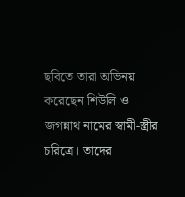ছবিতে তারা অভিনয় করেছেন শিউলি ও জগন্নাথ নামের স্বামী-স্ত্রীর চরিত্রে। তাদের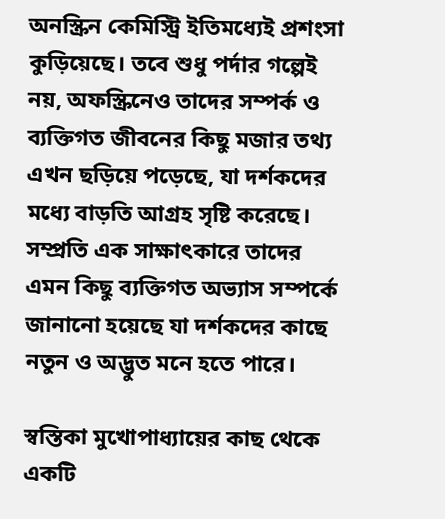অনস্ক্রিন কেমিস্ট্রি ইতিমধ্যেই প্রশংসা কুড়িয়েছে। তবে শুধু পর্দার গল্পেই নয়, অফস্ক্রিনেও তাদের সম্পর্ক ও ব্যক্তিগত জীবনের কিছু মজার তথ্য এখন ছড়িয়ে পড়েছে, যা দর্শকদের মধ্যে বাড়তি আগ্রহ সৃষ্টি করেছে। সম্প্রতি এক সাক্ষাৎকারে তাদের এমন কিছু ব্যক্তিগত অভ্যাস সম্পর্কে জানানো হয়েছে যা দর্শকদের কাছে নতুন ও অদ্ভুত মনে হতে পারে।

স্বস্তিকা মুখোপাধ্যায়ের কাছ থেকে একটি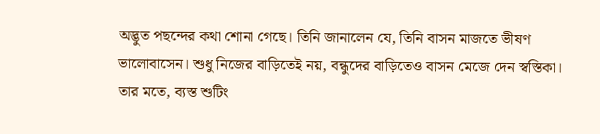অদ্ভুত পছন্দের কথা শোনা গেছে। তিনি জানালেন যে, তিনি বাসন মাজতে ভীষণ ভালোবাসেন। শুধু নিজের বাড়িতেই নয়, বন্ধুদের বাড়িতেও বাসন মেজে দেন স্বস্তিকা। তার মতে, ব্যস্ত শুটিং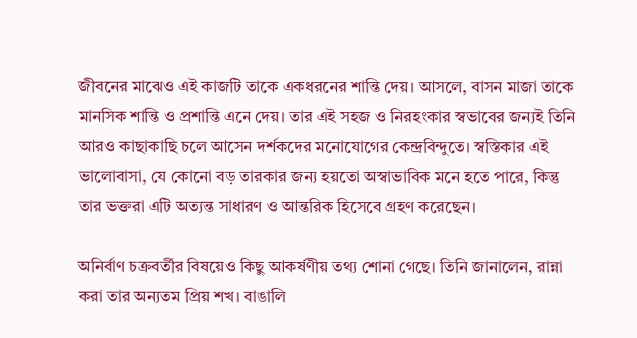জীবনের মাঝেও এই কাজটি তাকে একধরনের শান্তি দেয়। আসলে, বাসন মাজা তাকে মানসিক শান্তি ও প্রশান্তি এনে দেয়। তার এই সহজ ও নিরহংকার স্বভাবের জন্যই তিনি আরও কাছাকাছি চলে আসেন দর্শকদের মনোযোগের কেন্দ্রবিন্দুতে। স্বস্তিকার এই ভালোবাসা, যে কোনো বড় তারকার জন্য হয়তো অস্বাভাবিক মনে হতে পারে, কিন্তু তার ভক্তরা এটি অত্যন্ত সাধারণ ও আন্তরিক হিসেবে গ্রহণ করেছেন।

অনির্বাণ চক্রবর্তীর বিষয়েও কিছু আকর্ষণীয় তথ্য শোনা গেছে। তিনি জানালেন, রান্না করা তার অন্যতম প্রিয় শখ। বাঙালি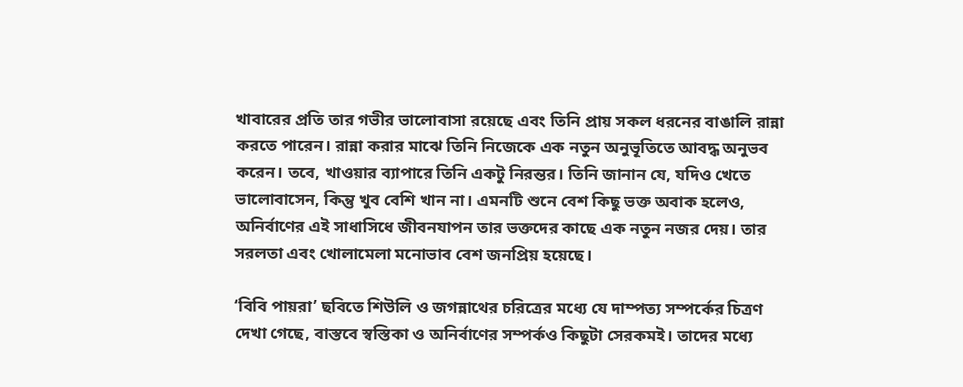খাবারের প্রতি তার গভীর ভালোবাসা রয়েছে এবং তিনি প্রায় সকল ধরনের বাঙালি রান্না করতে পারেন। রান্না করার মাঝে তিনি নিজেকে এক নতুন অনুভূতিতে আবদ্ধ অনুভব করেন। তবে, খাওয়ার ব্যাপারে তিনি একটু নিরন্তর। তিনি জানান যে, যদিও খেতে ভালোবাসেন, কিন্তু খুব বেশি খান না। এমনটি শুনে বেশ কিছু ভক্ত অবাক হলেও, অনির্বাণের এই সাধাসিধে জীবনযাপন তার ভক্তদের কাছে এক নতুন নজর দেয়। তার সরলতা এবং খোলামেলা মনোভাব বেশ জনপ্রিয় হয়েছে।

‘বিবি পায়রা’ ছবিতে শিউলি ও জগন্নাথের চরিত্রের মধ্যে যে দাম্পত্য সম্পর্কের চিত্রণ দেখা গেছে, বাস্তবে স্বস্তিকা ও অনির্বাণের সম্পর্কও কিছুটা সেরকমই। তাদের মধ্যে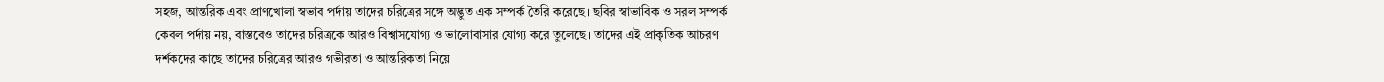সহজ, আন্তরিক এবং প্রাণখোলা স্বভাব পর্দায় তাদের চরিত্রের সঙ্গে অদ্ভুত এক সম্পর্ক তৈরি করেছে। ছবির স্বাভাবিক ও সরল সম্পর্ক কেবল পর্দায় নয়, বাস্তবেও তাদের চরিত্রকে আরও বিশ্বাসযোগ্য ও ভালোবাসার যোগ্য করে তুলেছে। তাদের এই প্রাকৃতিক আচরণ দর্শকদের কাছে তাদের চরিত্রের আরও গভীরতা ও আন্তরিকতা নিয়ে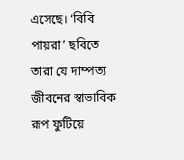এসেছে। ‘বিবি পায়রা’ ছবিতে তারা যে দাম্পত্য জীবনের স্বাভাবিক রূপ ফুটিয়ে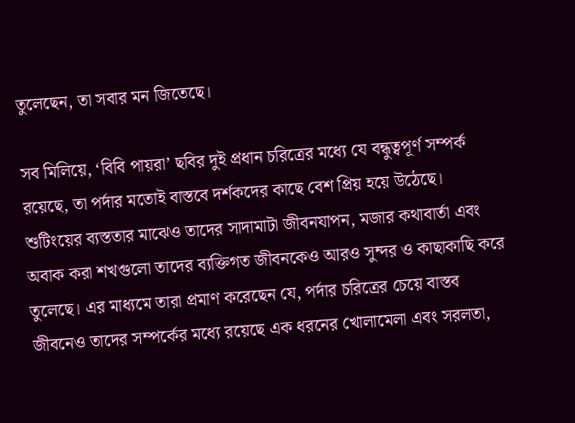তুলেছেন, তা সবার মন জিতেছে।

সব মিলিয়ে, ‘বিবি পায়রা’ ছবির দুই প্রধান চরিত্রের মধ্যে যে বন্ধুত্বপূর্ণ সম্পর্ক রয়েছে, তা পর্দার মতোই বাস্তবে দর্শকদের কাছে বেশ প্রিয় হয়ে উঠেছে। শুটিংয়ের ব্যস্ততার মাঝেও তাদের সাদামাটা জীবনযাপন, মজার কথাবার্তা এবং অবাক করা শখগুলো তাদের ব্যক্তিগত জীবনকেও আরও সুন্দর ও কাছাকাছি করে তুলেছে। এর মাধ্যমে তারা প্রমাণ করেছেন যে, পর্দার চরিত্রের চেয়ে বাস্তব জীবনেও তাদের সম্পর্কের মধ্যে রয়েছে এক ধরনের খোলামেলা এবং সরলতা,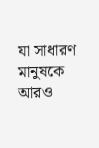যা সাধারণ মানুষকে আরও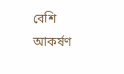বেশি আকর্ষণ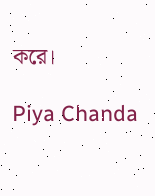করে।

Piya Chanda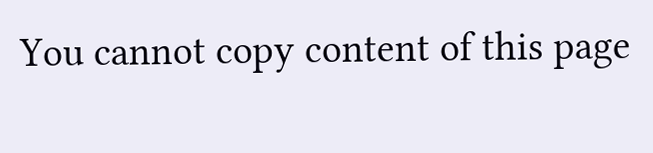You cannot copy content of this page